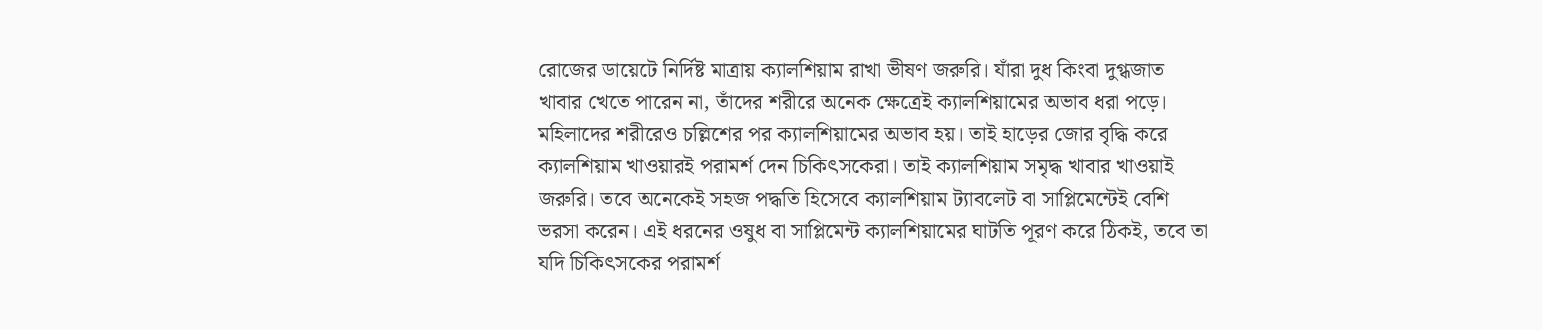রোজের ডায়েটে নির্দিষ্ট মাত্রায় ক্যালশিয়াম রাখা ভীষণ জরুরি। যাঁরা দুধ কিংবা দুগ্ধজাত খাবার খেতে পারেন না, তাঁদের শরীরে অনেক ক্ষেত্রেই ক্যালশিয়ামের অভাব ধরা পড়ে। মহিলাদের শরীরেও চল্লিশের পর ক্যালশিয়ামের অভাব হয়। তাই হাড়ের জোর বৃদ্ধি করে ক্যালশিয়াম খাওয়ারই পরামর্শ দেন চিকিৎসকেরা। তাই ক্যালশিয়াম সমৃদ্ধ খাবার খাওয়াই জরুরি। তবে অনেকেই সহজ পদ্ধতি হিসেবে ক্যালশিয়াম ট্যাবলেট বা সাপ্লিমেন্টেই বেশি ভরসা করেন। এই ধরনের ওষুধ বা সাপ্লিমেন্ট ক্যালশিয়ামের ঘাটতি পূরণ করে ঠিকই, তবে তা যদি চিকিৎসকের পরামর্শ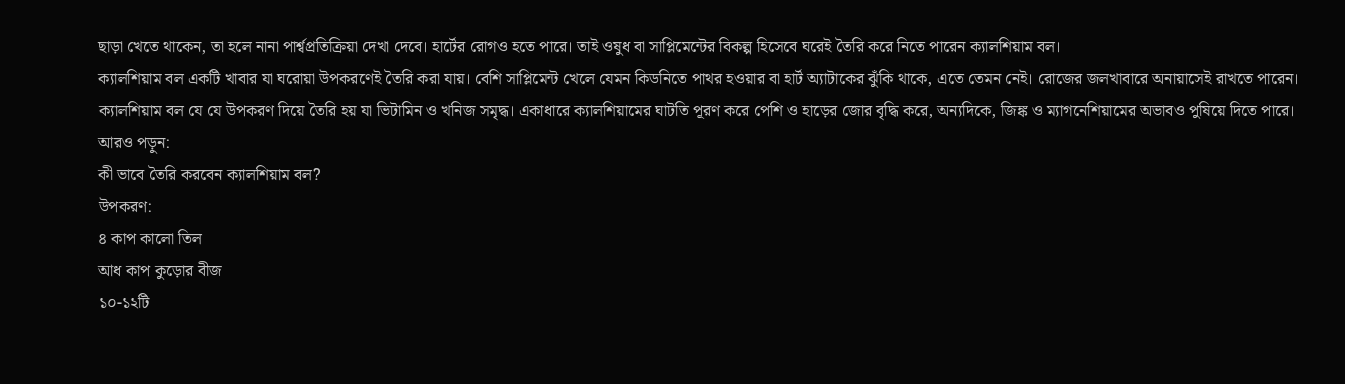ছাড়া খেতে থাকেন, তা হলে নানা পার্শ্বপ্রতিক্রিয়া দেখা দেবে। হার্টের রোগও হতে পারে। তাই ওষুধ বা সাপ্লিমেন্টের বিকল্প হিসেবে ঘরেই তৈরি করে নিতে পারেন ক্যালশিয়াম বল।
ক্যালশিয়াম বল একটি খাবার যা ঘরোয়া উপকরণেই তৈরি করা যায়। বেশি সাপ্লিমেন্ট খেলে যেমন কিডনিতে পাথর হওয়ার বা হার্ট অ্যাটাকের ঝুঁকি থাকে, এতে তেমন নেই। রোজের জলখাবারে অনায়াসেই রাখতে পারেন। ক্যালশিয়াম বল যে যে উপকরণ দিয়ে তৈরি হয় যা ভিটামিন ও খনিজ সমৃদ্ধ। একাধারে ক্যালশিয়ামের ঘাটতি পূরণ করে পেশি ও হাড়ের জোর বৃদ্ধি করে, অন্যদিকে, জিঙ্ক ও ম্যাগনেশিয়ামের অভাবও পুষিয়ে দিতে পারে।
আরও পড়ুন:
কী ভাবে তৈরি করবেন ক্যালশিয়াম বল?
উপকরণ:
৪ কাপ কালো তিল
আধ কাপ কুড়োর বীজ
১০-১২টি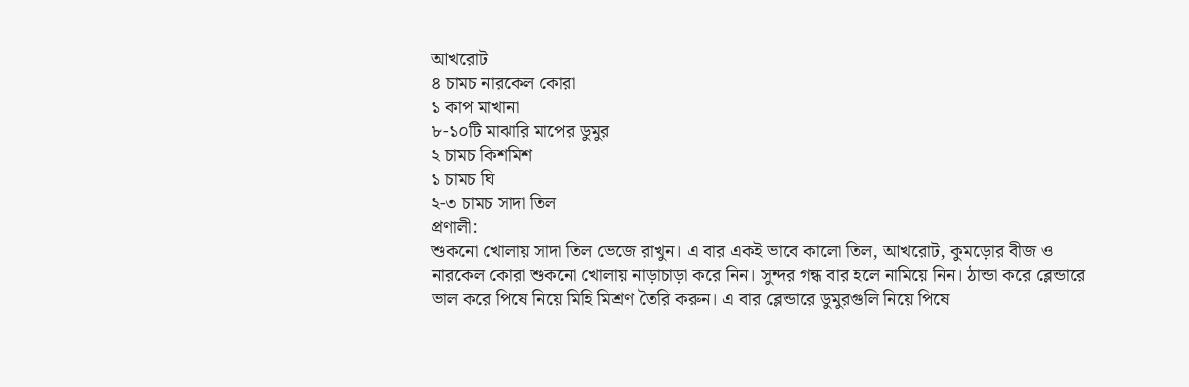আখরোট
৪ চামচ নারকেল কোরা
১ কাপ মাখানা
৮-১০টি মাঝারি মাপের ডুমুর
২ চামচ কিশমিশ
১ চামচ ঘি
২-৩ চামচ সাদা তিল
প্রণালী:
শুকনো খোলায় সাদা তিল ভেজে রাখুন। এ বার একই ভাবে কালো তিল, আখরোট, কুমড়োর বীজ ও নারকেল কোরা শুকনো খোলায় নাড়াচাড়া করে নিন। সুন্দর গন্ধ বার হলে নামিয়ে নিন। ঠান্ডা করে ব্লেন্ডারে ভাল করে পিষে নিয়ে মিহি মিশ্রণ তৈরি করুন। এ বার ব্লেন্ডারে ডুমুরগুলি নিয়ে পিষে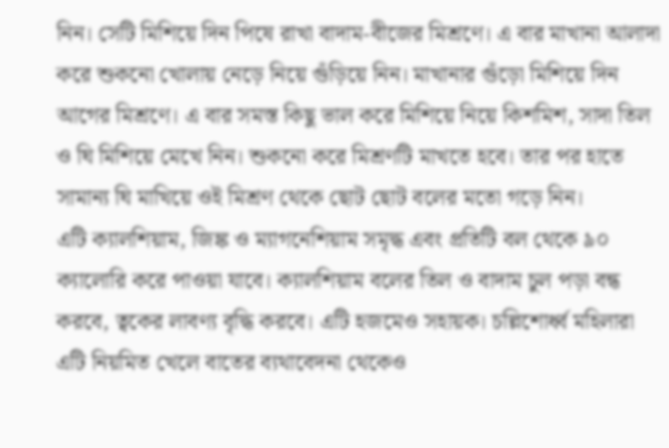নিন। সেটি মিশিয়ে দিন পিষে রাখা বাদাম-বীজের মিশ্রণে। এ বার মাখানা আলাদা করে শুকনো খোলায় নেড়ে নিয়ে গুঁড়িয়ে নিন। মাখানার গুঁড়ো মিশিয়ে দিন আগের মিশ্রণে। এ বার সমস্ত কিছু ভাল করে মিশিয়ে নিয়ে কিশমিশ, সাদা তিল ও ঘি মিশিয়ে মেখে নিন। শুকনো করে মিশ্রণটি মাখতে হবে। তার পর হাতে সামান্য ঘি মাখিয়ে ওই মিশ্রণ থেকে ছোট ছোট বলের মতো গড়ে নিন।
এটি ক্যালশিয়াম, জিঙ্ক ও ম্যাগনেশিয়াম সমৃদ্ধ এবং প্রতিটি বল থেকে ৯০ ক্যালোরি করে পাওয়া যাবে। ক্যালশিয়াম বলের তিল ও বাদাম চুল পড়া বন্ধ করবে, ত্বকের লাবণ্য বৃদ্ধি করবে। এটি হজমেও সহায়ক। চল্লিশোর্ধ্ব মহিলারা এটি নিয়মিত খেলে বাতের ব্যথাবেদনা থেকেও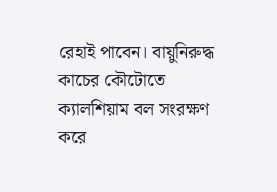রেহাই পাবেন। বায়ুনিরুদ্ধ কাচের কৌটোতে ক্যালশিয়াম বল সংরক্ষণ করে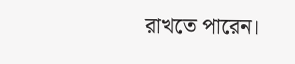রাখতে পারেন।